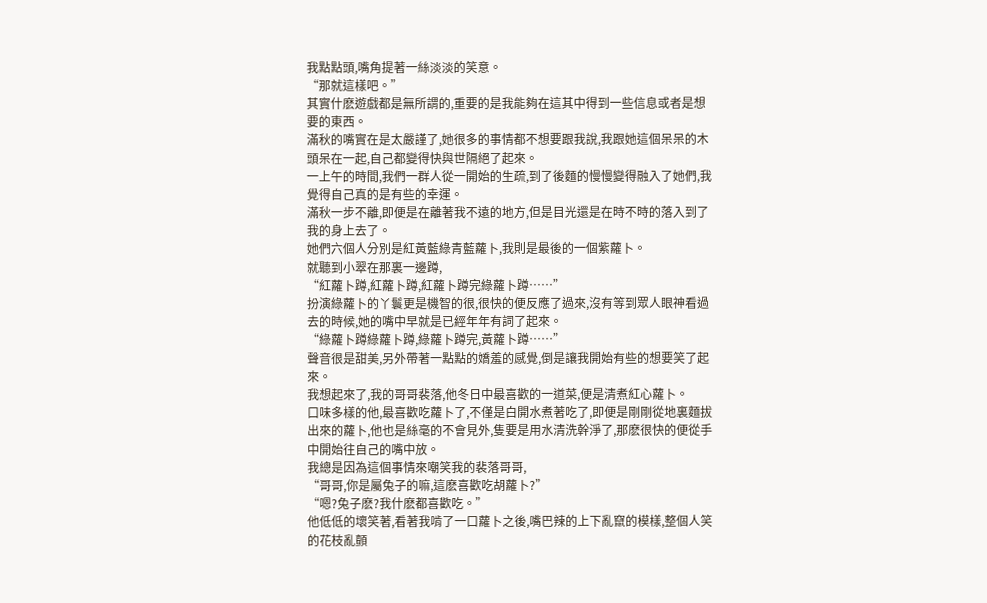我點點頭,嘴角提著一絲淡淡的笑意。
“那就這樣吧。”
其實什麽遊戲都是無所謂的,重要的是我能夠在這其中得到一些信息或者是想要的東西。
滿秋的嘴實在是太嚴謹了,她很多的事情都不想要跟我說,我跟她這個呆呆的木頭呆在一起,自己都變得快與世隔絕了起來。
一上午的時間,我們一群人從一開始的生疏,到了後麵的慢慢變得融入了她們,我覺得自己真的是有些的幸運。
滿秋一步不離,即便是在離著我不遠的地方,但是目光還是在時不時的落入到了我的身上去了。
她們六個人分別是紅黃藍綠青藍蘿卜,我則是最後的一個紫蘿卜。
就聽到小翠在那裏一邊蹲,
“紅蘿卜蹲,紅蘿卜蹲,紅蘿卜蹲完綠蘿卜蹲……”
扮演綠蘿卜的丫鬟更是機智的很,很快的便反應了過來,沒有等到眾人眼神看過去的時候,她的嘴中早就是已經年年有詞了起來。
“綠蘿卜蹲綠蘿卜蹲,綠蘿卜蹲完,黃蘿卜蹲……”
聲音很是甜美,另外帶著一點點的嬌羞的感覺,倒是讓我開始有些的想要笑了起來。
我想起來了,我的哥哥裴落,他冬日中最喜歡的一道菜,便是清煮紅心蘿卜。
口味多樣的他,最喜歡吃蘿卜了,不僅是白開水煮著吃了,即便是剛剛從地裏麵拔出來的蘿卜,他也是絲毫的不會見外,隻要是用水清洗幹淨了,那麽很快的便從手中開始往自己的嘴中放。
我總是因為這個事情來嘲笑我的裴落哥哥,
“哥哥,你是屬兔子的嘛,這麽喜歡吃胡蘿卜?”
“嗯?兔子麽?我什麽都喜歡吃。”
他低低的壞笑著,看著我啃了一口蘿卜之後,嘴巴辣的上下亂竄的模樣,整個人笑的花枝亂顫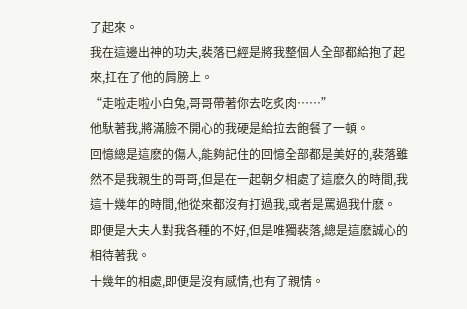了起來。
我在這邊出神的功夫,裴落已經是將我整個人全部都給抱了起來,扛在了他的肩膀上。
“走啦走啦小白兔,哥哥帶著你去吃炙肉……”
他馱著我,將滿臉不開心的我硬是給拉去飽餐了一頓。
回憶總是這麽的傷人,能夠記住的回憶全部都是美好的,裴落雖然不是我親生的哥哥,但是在一起朝夕相處了這麽久的時間,我這十幾年的時間,他從來都沒有打過我,或者是罵過我什麽。
即便是大夫人對我各種的不好,但是唯獨裴落,總是這麽誠心的相待著我。
十幾年的相處,即便是沒有感情,也有了親情。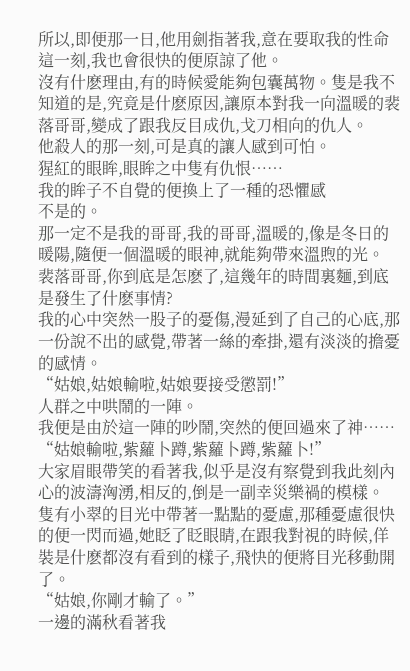所以,即便那一日,他用劍指著我,意在要取我的性命這一刻,我也會很快的便原諒了他。
沒有什麽理由,有的時候愛能夠包囊萬物。隻是我不知道的是,究竟是什麽原因,讓原本對我一向溫暖的裴落哥哥,變成了跟我反目成仇,戈刀相向的仇人。
他殺人的那一刻,可是真的讓人感到可怕。
猩紅的眼眸,眼眸之中隻有仇恨……
我的眸子不自覺的便換上了一種的恐懼感
不是的。
那一定不是我的哥哥,我的哥哥,溫暖的,像是冬日的暖陽,隨便一個溫暖的眼神,就能夠帶來溫煦的光。
裴落哥哥,你到底是怎麽了,這幾年的時間裏麵,到底是發生了什麽事情?
我的心中突然一股子的憂傷,漫延到了自己的心底,那一份說不出的感覺,帶著一絲的牽掛,還有淡淡的擔憂的感情。
“姑娘,姑娘輸啦,姑娘要接受懲罰!”
人群之中哄鬧的一陣。
我便是由於這一陣的吵鬧,突然的便回過來了神……
“姑娘輸啦,紫蘿卜蹲,紫蘿卜蹲,紫蘿卜!”
大家眉眼帶笑的看著我,似乎是沒有察覺到我此刻內心的波濤洶湧,相反的,倒是一副幸災樂禍的模樣。
隻有小翠的目光中帶著一點點的憂慮,那種憂慮很快的便一閃而過,她眨了眨眼睛,在跟我對視的時候,佯裝是什麽都沒有看到的樣子,飛快的便將目光移動開了。
“姑娘,你剛才輸了。”
一邊的滿秋看著我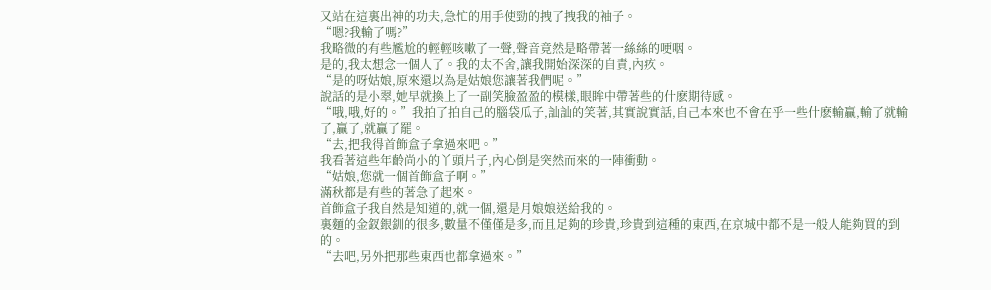又站在這裏出神的功夫,急忙的用手使勁的拽了拽我的袖子。
“嗯?我輸了嗎?”
我略微的有些尷尬的輕輕咳嗽了一聲,聲音竟然是略帶著一絲絲的哽咽。
是的,我太想念一個人了。我的太不舍,讓我開始深深的自責,內疚。
“是的呀姑娘,原來還以為是姑娘您讓著我們呢。”
說話的是小翠,她早就換上了一副笑臉盈盈的模樣,眼眸中帶著些的什麽期待感。
“哦,哦,好的。”我拍了拍自己的腦袋瓜子,訕訕的笑著,其實說實話,自己本來也不會在乎一些什麽輸贏,輸了就輸了,贏了,就贏了罷。
“去,把我得首飾盒子拿過來吧。”
我看著這些年齡尚小的丫頭片子,內心倒是突然而來的一陣衝動。
“姑娘,您就一個首飾盒子啊。”
滿秋都是有些的著急了起來。
首飾盒子我自然是知道的,就一個,還是月娘娘送給我的。
裏麵的金釵銀釧的很多,數量不僅僅是多,而且足夠的珍貴,珍貴到這種的東西,在京城中都不是一般人能夠買的到的。
“去吧,另外把那些東西也都拿過來。”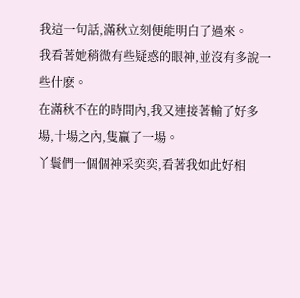我這一句話,滿秋立刻便能明白了過來。
我看著她稍微有些疑惑的眼神,並沒有多說一些什麽。
在滿秋不在的時間內,我又連接著輸了好多場,十場之內,隻贏了一場。
丫鬟們一個個神采奕奕,看著我如此好相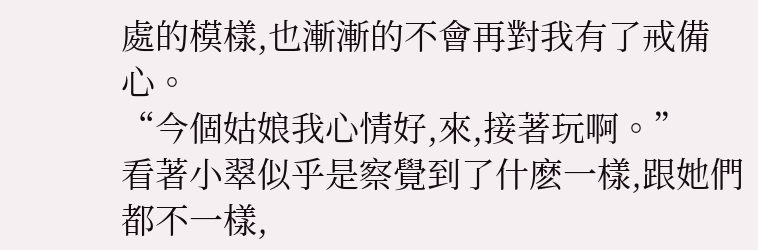處的模樣,也漸漸的不會再對我有了戒備心。
“今個姑娘我心情好,來,接著玩啊。”
看著小翠似乎是察覺到了什麽一樣,跟她們都不一樣,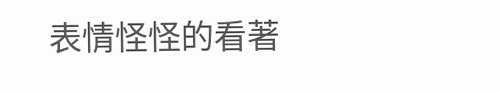表情怪怪的看著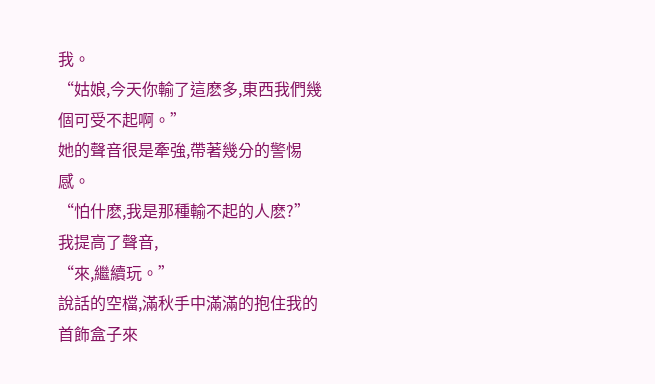我。
“姑娘,今天你輸了這麽多,東西我們幾個可受不起啊。”
她的聲音很是牽強,帶著幾分的警惕感。
“怕什麽,我是那種輸不起的人麽?”
我提高了聲音,
“來,繼續玩。”
說話的空檔,滿秋手中滿滿的抱住我的首飾盒子來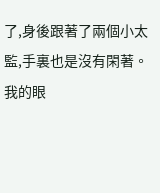了,身後跟著了兩個小太監,手裏也是沒有閑著。
我的眼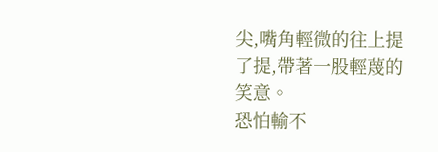尖,嘴角輕微的往上提了提,帶著一股輕蔑的笑意。
恐怕輸不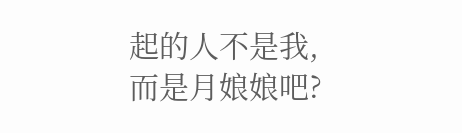起的人不是我,而是月娘娘吧?